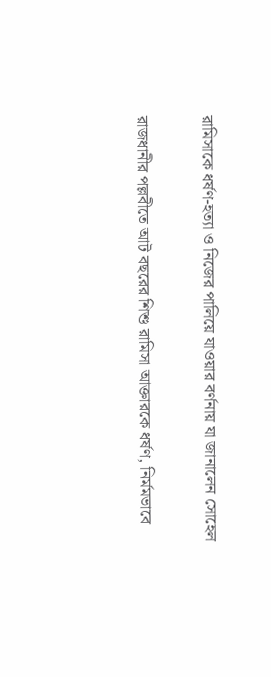রামিসাকে ধর্ষণ-হত্যা ও নিজের পালিয়ে যাওয়ার বর্ণনায় যা জানালেন সোহেল

রাজধানীর পল্লবীতে আট বছরের শিশু রামিসা আক্তারকে ধর্ষণ, নির্মমভাবে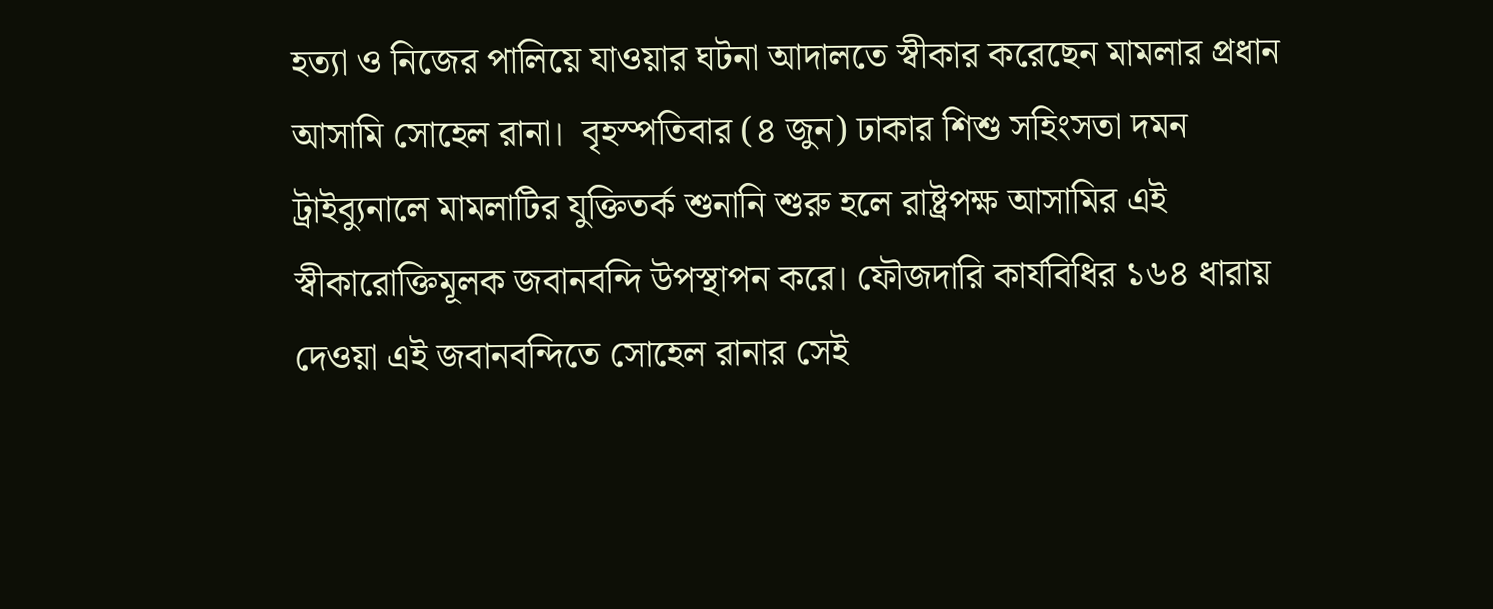হত্যা ও নিজের পালিয়ে যাওয়ার ঘটনা আদালতে স্বীকার করেছেন মামলার প্রধান আসামি সোহেল রানা।  বৃহস্পতিবার (৪ জুন) ঢাকার শিশু সহিংসতা দমন ট্রাইব্যুনালে মামলাটির যুক্তিতর্ক শুনানি শুরু হলে রাষ্ট্রপক্ষ আসামির এই স্বীকারোক্তিমূলক জবানবন্দি উপস্থাপন করে। ফৌজদারি কার্যবিধির ১৬৪ ধারায় দেওয়া এই জবানবন্দিতে সোহেল রানার সেই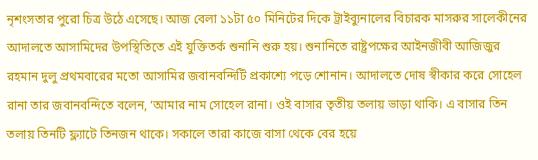নৃশংসতার পুরো চিত্র উঠে এসেছে। আজ বেলা ১১টা ৫০ মিনিটের দিকে ট্রাইব্যুনালের বিচারক মাসরুর সালেকীনের আদালতে আসামিদের উপস্থিতিতে এই যুক্তিতর্ক শুনানি শুরু হয়। শুনানিতে রাষ্ট্রপক্ষের আইনজীবী আজিজুর রহমান দুলু প্রথমবারের মতো আসামির জবানবন্দিটি প্রকাশ্যে পড়ে শোনান। আদালতে দোষ স্বীকার করে সোহেল রানা তার জবানবন্দিতে বলেন, ‘আমার নাম সোহেল রানা। ওই বাসার তৃতীয় তলায় ভাড়া থাকি। এ বাসার তিন তলায় তিনটি ফ্ল্যাটে তিনজন থাকে। সকালে তারা কাজে বাসা থেকে বের হয়ে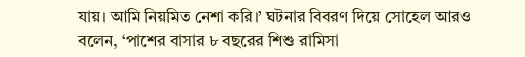যায়। আমি নিয়মিত নেশা করি।’ ঘটনার বিবরণ দিয়ে সোহেল আরও বলেন, ‘পাশের বাসার ৮ বছরের শিশু রামিসা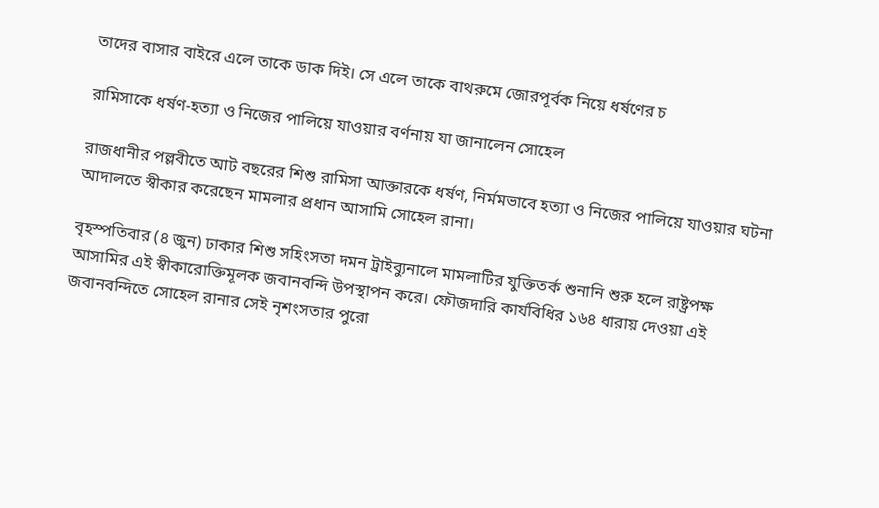তাদের বাসার বাইরে এলে তাকে ডাক দিই। সে এলে তাকে বাথরুমে জোরপূর্বক নিয়ে ধর্ষণের চ

রামিসাকে ধর্ষণ-হত্যা ও নিজের পালিয়ে যাওয়ার বর্ণনায় যা জানালেন সোহেল

রাজধানীর পল্লবীতে আট বছরের শিশু রামিসা আক্তারকে ধর্ষণ, নির্মমভাবে হত্যা ও নিজের পালিয়ে যাওয়ার ঘটনা আদালতে স্বীকার করেছেন মামলার প্রধান আসামি সোহেল রানা।

বৃহস্পতিবার (৪ জুন) ঢাকার শিশু সহিংসতা দমন ট্রাইব্যুনালে মামলাটির যুক্তিতর্ক শুনানি শুরু হলে রাষ্ট্রপক্ষ আসামির এই স্বীকারোক্তিমূলক জবানবন্দি উপস্থাপন করে। ফৌজদারি কার্যবিধির ১৬৪ ধারায় দেওয়া এই জবানবন্দিতে সোহেল রানার সেই নৃশংসতার পুরো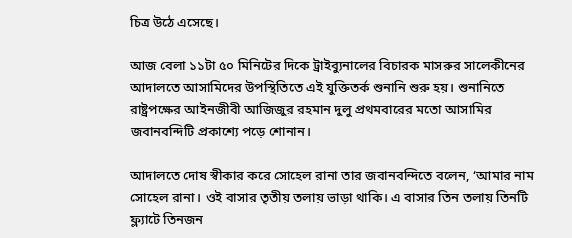চিত্র উঠে এসেছে।

আজ বেলা ১১টা ৫০ মিনিটের দিকে ট্রাইব্যুনালের বিচারক মাসরুর সালেকীনের আদালতে আসামিদের উপস্থিতিতে এই যুক্তিতর্ক শুনানি শুরু হয়। শুনানিতে রাষ্ট্রপক্ষের আইনজীবী আজিজুর রহমান দুলু প্রথমবারের মতো আসামির জবানবন্দিটি প্রকাশ্যে পড়ে শোনান।

আদালতে দোষ স্বীকার করে সোহেল রানা তার জবানবন্দিতে বলেন, ‘আমার নাম সোহেল রানা। ওই বাসার তৃতীয় তলায় ভাড়া থাকি। এ বাসার তিন তলায় তিনটি ফ্ল্যাটে তিনজন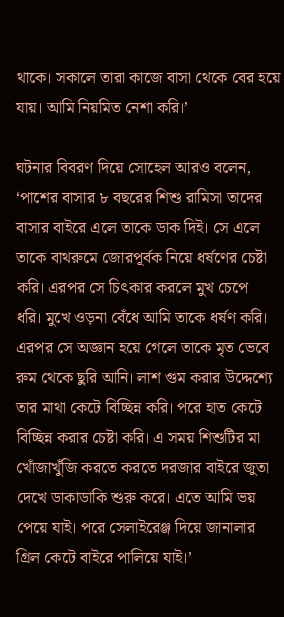থাকে। সকালে তারা কাজে বাসা থেকে বের হয়ে যায়। আমি নিয়মিত নেশা করি।’

ঘটনার বিবরণ দিয়ে সোহেল আরও বলেন, ‘পাশের বাসার ৮ বছরের শিশু রামিসা তাদের বাসার বাইরে এলে তাকে ডাক দিই। সে এলে তাকে বাথরুমে জোরপূর্বক নিয়ে ধর্ষণের চেষ্টা করি। এরপর সে চিৎকার করলে মুখ চেপে ধরি। মুখে ওড়না বেঁধে আমি তাকে ধর্ষণ করি। এরপর সে অজ্ঞান হয়ে গেলে তাকে মৃত ভেবে রুম থেকে ছুরি আনি। লাশ গুম করার উদ্দেশ্যে তার মাথা কেটে বিচ্ছিন্ন করি। পরে হাত কেটে বিচ্ছিন্ন করার চেষ্টা করি। এ সময় শিশুটির মা খোঁজাখুঁজি করতে করতে দরজার বাইরে জুতা দেখে ডাকাডাকি শুরু করে। এতে আমি ভয় পেয়ে যাই। পরে সেলাইরেঞ্জ দিয়ে জানালার গ্রিল কেটে বাইরে পালিয়ে যাই।’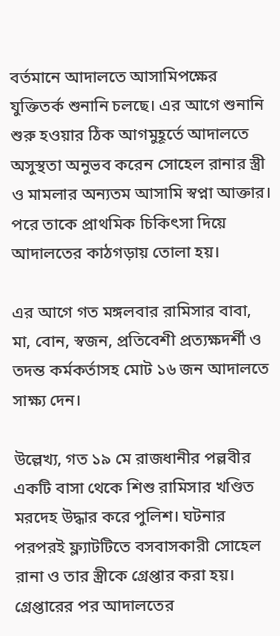বর্তমানে আদালতে আসামিপক্ষের যুক্তিতর্ক শুনানি চলছে। এর আগে শুনানি শুরু হওয়ার ঠিক আগমুহূর্তে আদালতে অসুস্থতা অনুভব করেন সোহেল রানার স্ত্রী ও মামলার অন্যতম আসামি স্বপ্না আক্তার। পরে তাকে প্রাথমিক চিকিৎসা দিয়ে আদালতের কাঠগড়ায় তোলা হয়।

এর আগে গত মঙ্গলবার রামিসার বাবা, মা, বোন, স্বজন, প্রতিবেশী প্রত্যক্ষদর্শী ও তদন্ত কর্মকর্তাসহ মোট ১৬ জন আদালতে সাক্ষ্য দেন।

উল্লেখ্য, গত ১৯ মে রাজধানীর পল্লবীর একটি বাসা থেকে শিশু রামিসার খণ্ডিত মরদেহ উদ্ধার করে পুলিশ। ঘটনার পরপরই ফ্ল্যাটটিতে বসবাসকারী সোহেল রানা ও তার স্ত্রীকে গ্রেপ্তার করা হয়। গ্রেপ্তারের পর আদালতের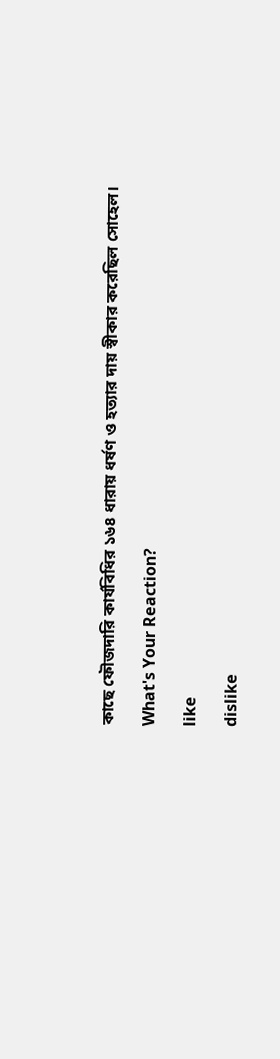কাছে ফৌজদারি কার্যবিধির ১৬৪ ধারায় ধর্ষণ ও হত্যার দায় স্বীকার করেছিল সোহেল।

What's Your Reaction?

like

dislike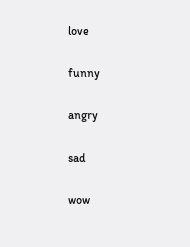love

funny

angry

sad

wow